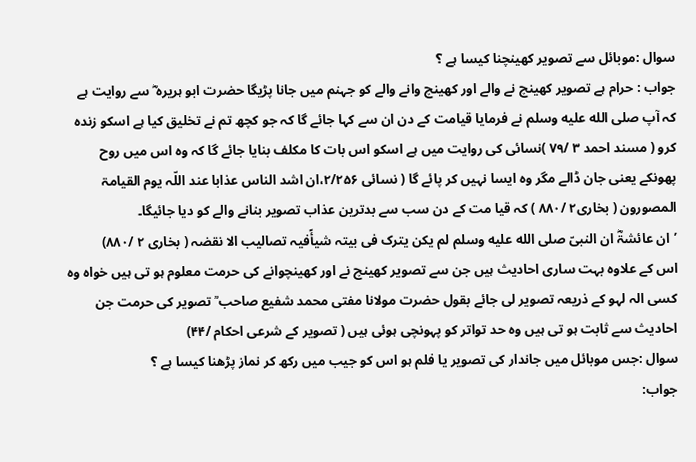سوال :موبائل سے تصویر کھینچنا کیسا ہے ؟
جواب : حرام ہے تصویر کھینچ نے والے اور کھینچ وانے والے کو جہنم میں جانا پڑیگا حضرت ابو ہریرہ ؓ سے روایت ہے کہ آپ صلى الله عليه وسلم نے فرمایا قیامت کے دن ان سے کہا جائے گا کہ جو کچھ تم نے تخلیق کیا ہے اسکو زندہ کرو ( مسند احمد ۳ /۷۹ )نسائی کی روایت میں ہے اسکو اس بات کا مکلف بنایا جائے گا کہ وہ اس میں روح پھونکے یعنی جان ڈالے مگر وہ ایسا نہیں کر پائے گا ( نسائی ۲/۲۵۶،ان اشد الناس عذابا عند اللّہ یوم القیامۃ المصورون ( بخاری۲ /۸۸۰ ) کہ قیا مت کے دن سب سے بدترین عذاب تصویر بنانے والے کو دیا جائیگا۔
’ان عائشۃؓ ان النبیّ صلى الله عليه وسلم لم یکن یترک فی بیتہ شیأًفیہ تصالیب الا نقضہ ( بخاری ۲ /۸۸۰)
اس کے علاوہ بہت ساری احادیث ہیں جن سے تصویر کھینچ نے اور کھینچوانے کی حرمت معلوم ہو تی ہیں خواہ وہ کسی الہ لہو کے ذریعہ تصویر لی جائے بقول حضرت مولانا مفتی محمد شفیع صاحب ؒ تصویر کی حرمت جن احادیث سے ثابت ہو تی ہیں وہ حد تواتر کو پہونچی ہوئی ہیں ( تصویر کے شرعی احکام /۴۴)
سوال :جس موبائل میں جاندار کی تصویر یا فلم ہو اس کو جیب میں رکھ کر نماز پڑھنا کیسا ہے ؟
جواب: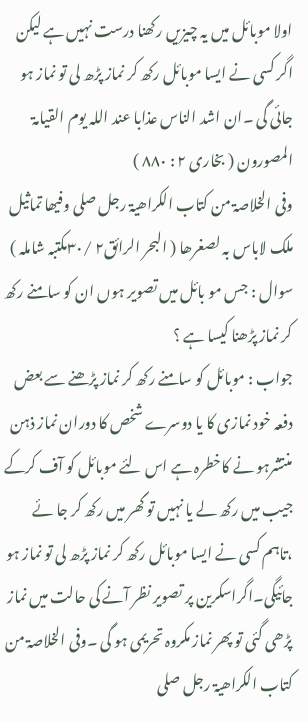اولا موبائل میں یہ چیزیں رکھنا درست نہیں ہے لیکن اگر کسی نے ایسا موبائل رکھ کر نماز پڑھ لی تو نماز ہو جائی گی ۔ان اشد الناس عذابا عند اللہ یوم القیامۃ المصورون ( بخاری ۲ : ۸۸۰ )
وفی الخلاصۃ من کتاب الکراھیۃ رجل صلی وفیھا تماثیل ملک لاباس بہ لصغرھا ( البحر الرائق۲ /۳۰مکتبہ شاملہ )
سوال : جس مو بائل میں تصویر ہوں ان کو سامنے رکھ کر نماز پڑھنا کیسا ہے ؟
جواب : موبائل کو سامنے رکھ کر نماز پڑھنے سے بعض دفعہ خود نمازی کا یا دوسرے شخص کا دوران نماز ذہن منتشرہو نے کاخطرہ ہے اس لئے موبائل کو آف کرکے جیب میں رکھ لے یا نہیں تو گھر میں رکھ کر جا ئے ،تاہم کسی نے ایسا موبائل رکھ کر نماز پڑھ لی تو نماز ہو جائیگی۔اگراسکرین پر تصویر نظر آنے کی حالت میں نماز پڑھی گئی تو پھر نماز مکروہ تحریمی ہو گی ۔وفی الخلاصۃ من کتاب الکراھیۃ رجل صلی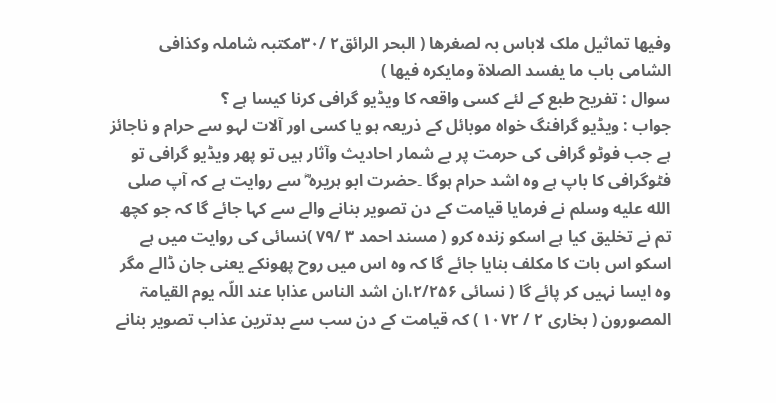وفیھا تماثیل ملک لاباس بہ لصغرھا ( البحر الرائق۲ /۳۰مکتبہ شاملہ وکذافی الشامی باب ما یفسد الصلاۃ ومایکرہ فیھا )
سوال : تفریح طبع کے لئے کسی واقعہ کا ویڈیو گرافی کرنا کیسا ہے ؟
جواب : ویڈیو گرافنگ خواہ موبائل کے ذریعہ ہو یا کسی اور آلات لہو سے حرام و ناجائز ہے جب فوٹو گرافی کی حرمت پر بے شمار احادیث وآثار ہیں تو پھر ویڈیو گرافی تو فٹوگرافی کا باپ ہے وہ اشد حرام ہوگا ۔حضرت ابو ہریرہ ؓ سے روایت ہے کہ آپ صلى الله عليه وسلم نے فرمایا قیامت کے دن تصویر بنانے والے سے کہا جائے گا کہ جو کچھ تم نے تخلیق کیا ہے اسکو زندہ کرو ( مسند احمد ۳ /۷۹ )نسائی کی روایت میں ہے اسکو اس بات کا مکلف بنایا جائے گا کہ وہ اس میں روح پھونکے یعنی جان ڈالے مگر وہ ایسا نہیں کر پائے گا ( نسائی ۲/۲۵۶،ان اشد الناس عذابا عند اللّہ یوم القیامۃ المصورون ( بخاری ۲ / ۱۰۷۲ ) کہ قیامت کے دن سب سے بدترین عذاب تصویر بنانے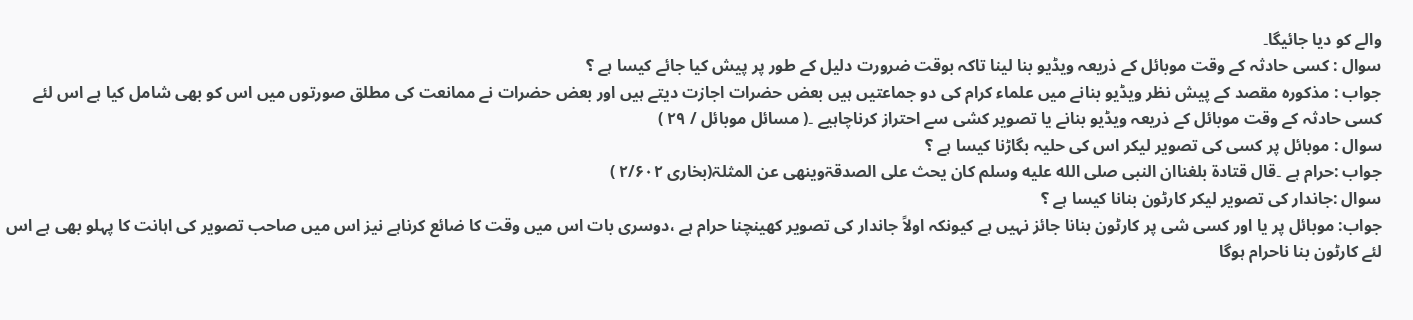والے کو دیا جائیگا۔
سوال : کسی حادثہ کے وقت موبائل کے ذریعہ ویڈیو بنا لینا تاکہ بوقت ضرورت دلیل کے طور پر پیش کیا جائے کیسا ہے ؟
جواب : مذکورہ مقصد کے پیش نظر ویڈیو بنانے میں علماء کرام کی دو جماعتیں ہیں بعض حضرات اجازت دیتے ہیں اور بعض حضرات نے ممانعت کی مطلق صورتوں میں اس کو بھی شامل کیا ہے اس لئے کسی حادثہ کے وقت موبائل کے ذریعہ ویڈیو بنانے یا تصویر کشی سے احتراز کرناچاہیے ۔( مسائل موبائل / ۲۹ )
سوال : موبائل پر کسی کی تصویر لیکر اس کی حلیہ بگاڑنا کیسا ہے ؟
جواب :حرام ہے ۔قال قتادۃ بلغناان النبی صلى الله عليه وسلم کان یحث علی الصدقۃوینھی عن المثلۃ(بخاری ۲/۶۰۲ )
سوال :جاندار کی تصویر لیکر کارٹون بنانا کیسا ہے ؟
جواب: موبائل پر یا اور کسی شی پر کارٹون بنانا جائز نہیں ہے کیونکہ اولاً جاندار کی تصویر کھینچنا حرام ہے ،دوسری بات اس میں وقت کا ضائع کرناہے نیز اس میں صاحب تصویر کی اہانت کا پہلو بھی ہے اس لئے کارٹون بنا ناحرام ہوگا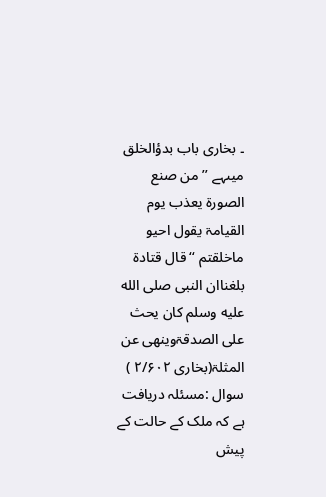۔ بخاری باب بدؤالخلق میںہے ’’من صنع الصورۃ یعذب یوم القیامۃ یقول احیو ماخلقتم ‘‘قال قتادۃ بلغناان النبی صلى الله عليه وسلم کان یحث علی الصدقۃوینھی عن المثلۃ(بخاری ۲/۶۰۲ )
سوال :مسئلہ دریافت ہے کہ ملک کے حالت کے پیش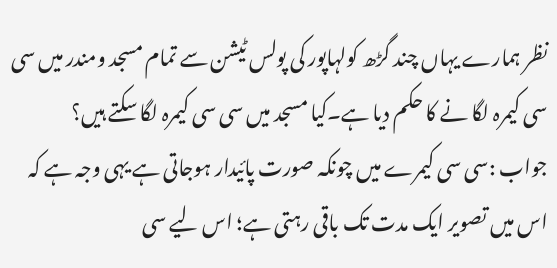نظر ہمارے یہاں چند گڑھ کولہاپور کی پولس ٹیشن سے تمام مسجد ومندر میں سی سی کیمرہ لگا نے کا حکم دیا ہے۔کیا مسجد میں سی سی کیمرہ لگا سکتے ہیں؟
جواب :سی سی کیمرے میں چونکہ صورت پائیدار ہوجاتی ہے یہی وجہ ہے کہ اس میں تصویر ایک مدت تک باقی رہتی ہے؛ اس لیے سی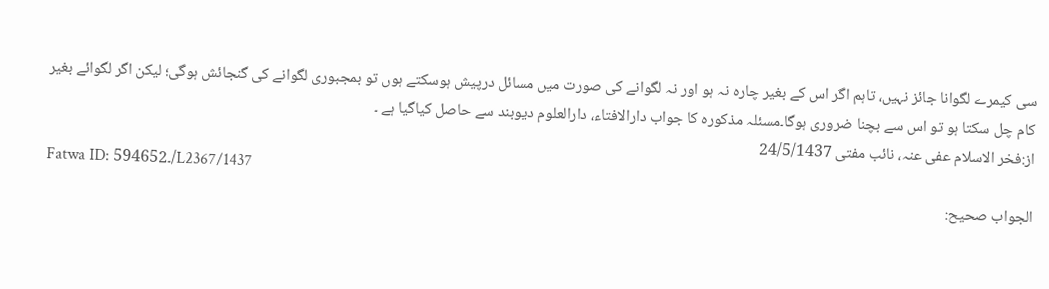سی کیمرے لگوانا جائز نہیں، تاہم اگر اس کے بغیر چارہ نہ ہو اور نہ لگوانے کی صورت میں مسائل درپیش ہوسکتے ہوں تو بمجبوری لگوانے کی گنجائش ہوگی؛ لیکن اگر لگوائے بغیر کام چل سکتا ہو تو اس سے بچنا ضروری ہوگا۔مسئلہ مذکورہ کا جواب دارالافتاء، دارالعلوم دیوبند سے حاصل کیاگیا ہے ۔
از:فخر الاسلام عفی عنہ، نائب مفتی 24/5/1437
Fatwa ID: 594۔652/L2367/1437
الجواب صحیح: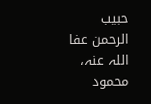حبیب الرحمن عفا اللہ عنہ، محمود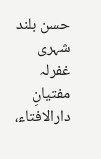حسن بلند شہری غفرلہ مفتیانِ دارالافتاء،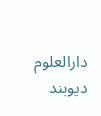دارالعلوم دیوبند